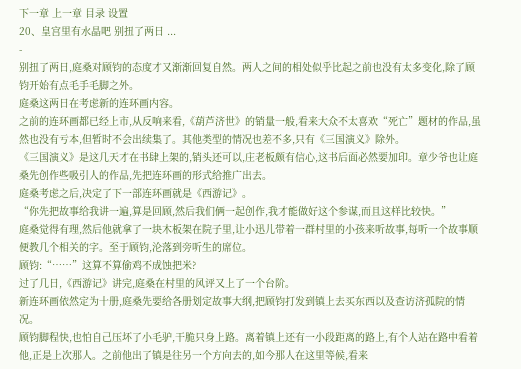下一章 上一章 目录 设置
20、皇宫里有水晶吧 别扭了两日 ...
-
别扭了两日,庭桑对顾钧的态度才又渐渐回复自然。两人之间的相处似乎比起之前也没有太多变化,除了顾钧开始有点毛手毛脚之外。
庭桑这两日在考虑新的连环画内容。
之前的连环画都已经上市,从反响来看,《葫芦济世》的销量一般,看来大众不太喜欢“死亡”题材的作品,虽然也没有亏本,但暂时不会出续集了。其他类型的情况也差不多,只有《三国演义》除外。
《三国演义》是这几天才在书肆上架的,销头还可以,庄老板颇有信心,这书后面必然要加印。章少爷也让庭桑先创作些吸引人的作品,先把连环画的形式给推广出去。
庭桑考虑之后,决定了下一部连环画就是《西游记》。
“你先把故事给我讲一遍,算是回顾,然后我们俩一起创作,我才能做好这个参谋,而且这样比较快。”
庭桑觉得有理,然后他就拿了一块木板架在院子里,让小迅儿带着一群村里的小孩来听故事,每听一个故事顺便教几个相关的字。至于顾钧,沦落到旁听生的席位。
顾钧:“……”这算不算偷鸡不成蚀把米?
过了几日,《西游记》讲完,庭桑在村里的风评又上了一个台阶。
新连环画依然定为十册,庭桑先要给各册划定故事大纲,把顾钧打发到镇上去买东西以及查访济孤院的情况。
顾钧脚程快,也怕自己压坏了小毛驴,干脆只身上路。离着镇上还有一小段距离的路上,有个人站在路中看着他,正是上次那人。之前他出了镇是往另一个方向去的,如今那人在这里等候,看来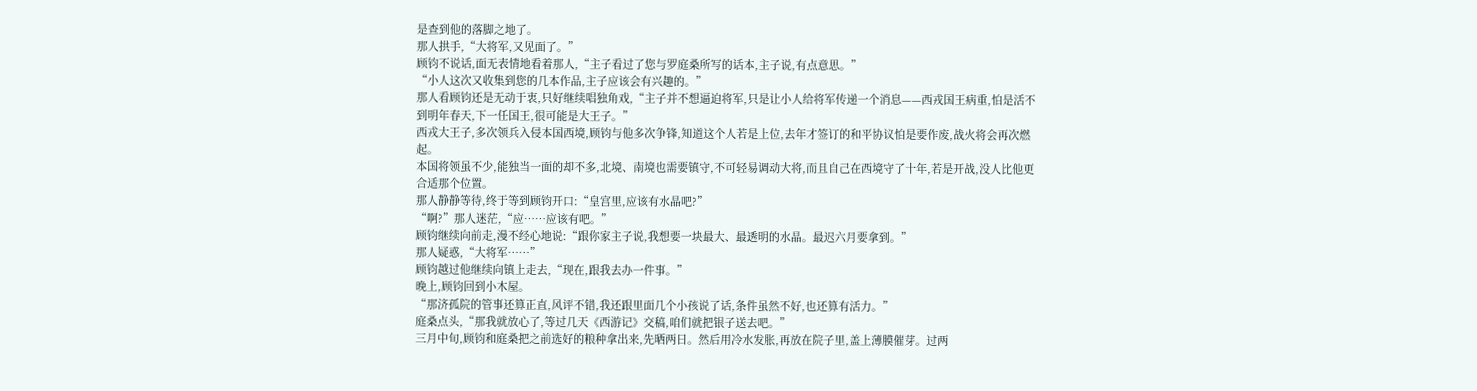是查到他的落脚之地了。
那人拱手,“大将军,又见面了。”
顾钧不说话,面无表情地看着那人,“主子看过了您与罗庭桑所写的话本,主子说,有点意思。”
“小人这次又收集到您的几本作品,主子应该会有兴趣的。”
那人看顾钧还是无动于衷,只好继续唱独角戏,“主子并不想逼迫将军,只是让小人给将军传递一个消息——西戎国王病重,怕是活不到明年春天,下一任国王,很可能是大王子。”
西戎大王子,多次领兵入侵本国西境,顾钧与他多次争锋,知道这个人若是上位,去年才签订的和平协议怕是要作废,战火将会再次燃起。
本国将领虽不少,能独当一面的却不多,北境、南境也需要镇守,不可轻易调动大将,而且自己在西境守了十年,若是开战,没人比他更合适那个位置。
那人静静等待,终于等到顾钧开口:“皇宫里,应该有水晶吧?”
“啊?”那人迷茫,“应……应该有吧。”
顾钧继续向前走,漫不经心地说:“跟你家主子说,我想要一块最大、最透明的水晶。最迟六月要拿到。”
那人疑惑,“大将军……”
顾钧越过他继续向镇上走去,“现在,跟我去办一件事。”
晚上,顾钧回到小木屋。
“那济孤院的管事还算正直,风评不错,我还跟里面几个小孩说了话,条件虽然不好,也还算有活力。”
庭桑点头,“那我就放心了,等过几天《西游记》交稿,咱们就把银子送去吧。”
三月中旬,顾钧和庭桑把之前选好的粮种拿出来,先晒两日。然后用冷水发胀,再放在院子里,盖上薄膜催芽。过两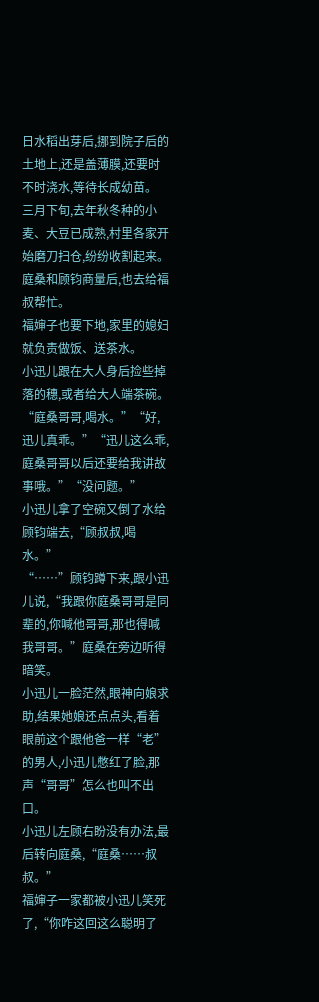日水稻出芽后,挪到院子后的土地上,还是盖薄膜,还要时不时浇水,等待长成幼苗。
三月下旬,去年秋冬种的小麦、大豆已成熟,村里各家开始磨刀扫仓,纷纷收割起来。庭桑和顾钧商量后,也去给福叔帮忙。
福婶子也要下地,家里的媳妇就负责做饭、送茶水。
小迅儿跟在大人身后捡些掉落的穗,或者给大人端茶碗。
“庭桑哥哥,喝水。”“好,迅儿真乖。”“迅儿这么乖,庭桑哥哥以后还要给我讲故事哦。”“没问题。”
小迅儿拿了空碗又倒了水给顾钧端去,“顾叔叔,喝水。”
“……”顾钧蹲下来,跟小迅儿说,“我跟你庭桑哥哥是同辈的,你喊他哥哥,那也得喊我哥哥。”庭桑在旁边听得暗笑。
小迅儿一脸茫然,眼神向娘求助,结果她娘还点点头,看着眼前这个跟他爸一样“老”的男人,小迅儿憋红了脸,那声“哥哥”怎么也叫不出口。
小迅儿左顾右盼没有办法,最后转向庭桑,“庭桑……叔叔。”
福婶子一家都被小迅儿笑死了,“你咋这回这么聪明了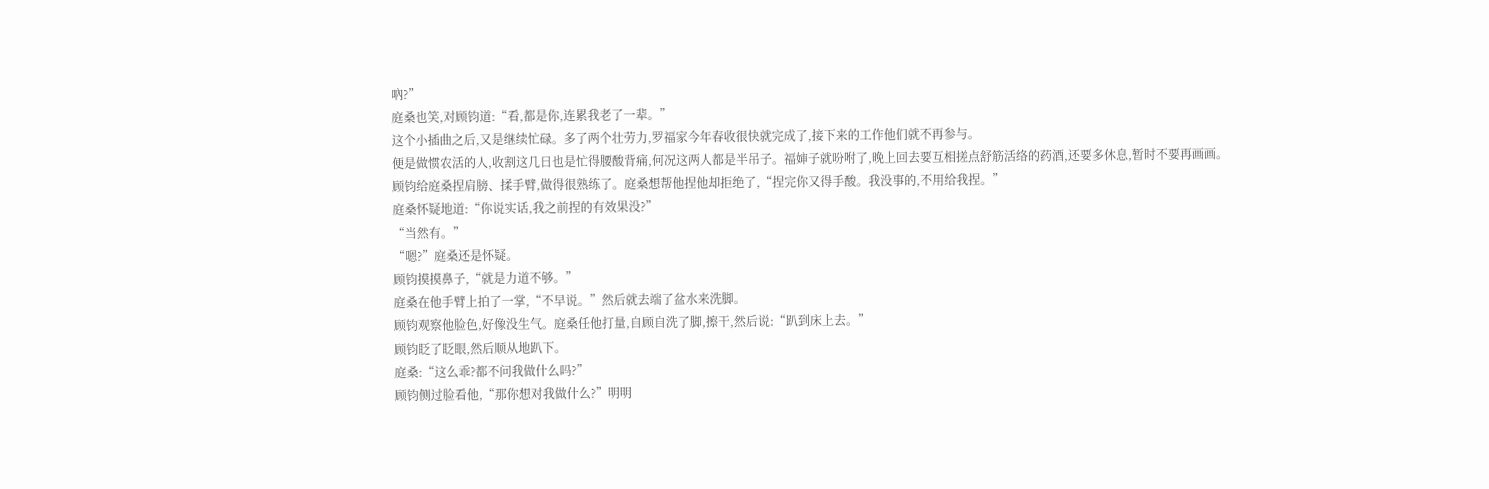吶?”
庭桑也笑,对顾钧道:“看,都是你,连累我老了一辈。”
这个小插曲之后,又是继续忙碌。多了两个壮劳力,罗福家今年春收很快就完成了,接下来的工作他们就不再参与。
便是做惯农活的人,收割这几日也是忙得腰酸背痛,何况这两人都是半吊子。福婶子就吩咐了,晚上回去要互相搓点舒筋活络的药酒,还要多休息,暂时不要再画画。
顾钧给庭桑捏肩膀、揉手臂,做得很熟练了。庭桑想帮他捏他却拒绝了,“捏完你又得手酸。我没事的,不用给我捏。”
庭桑怀疑地道:“你说实话,我之前捏的有效果没?”
“当然有。”
“嗯?”庭桑还是怀疑。
顾钧摸摸鼻子,“就是力道不够。”
庭桑在他手臂上拍了一掌,“不早说。”然后就去端了盆水来洗脚。
顾钧观察他脸色,好像没生气。庭桑任他打量,自顾自洗了脚,擦干,然后说:“趴到床上去。”
顾钧眨了眨眼,然后顺从地趴下。
庭桑:“这么乖?都不问我做什么吗?”
顾钧侧过脸看他,“那你想对我做什么?”明明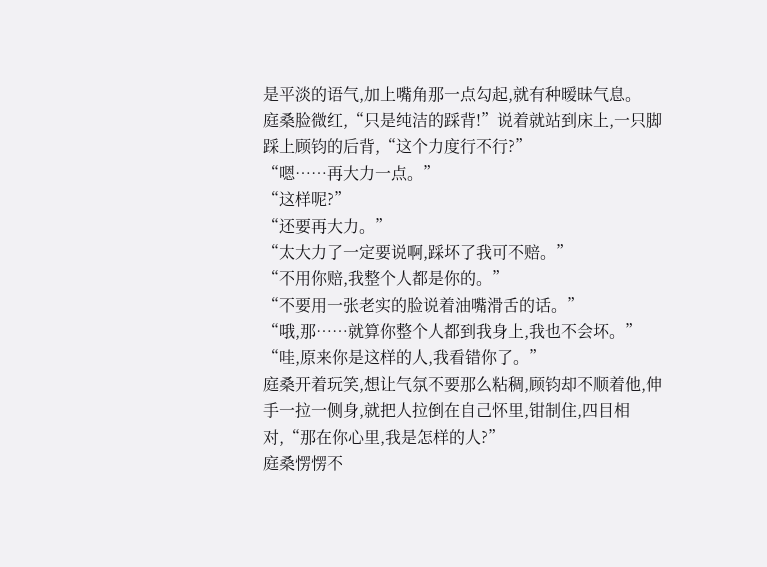是平淡的语气,加上嘴角那一点勾起,就有种暧昧气息。
庭桑脸微红,“只是纯洁的踩背!”说着就站到床上,一只脚踩上顾钧的后背,“这个力度行不行?”
“嗯……再大力一点。”
“这样呢?”
“还要再大力。”
“太大力了一定要说啊,踩坏了我可不赔。”
“不用你赔,我整个人都是你的。”
“不要用一张老实的脸说着油嘴滑舌的话。”
“哦,那……就算你整个人都到我身上,我也不会坏。”
“哇,原来你是这样的人,我看错你了。”
庭桑开着玩笑,想让气氛不要那么粘稠,顾钧却不顺着他,伸手一拉一侧身,就把人拉倒在自己怀里,钳制住,四目相对,“那在你心里,我是怎样的人?”
庭桑愣愣不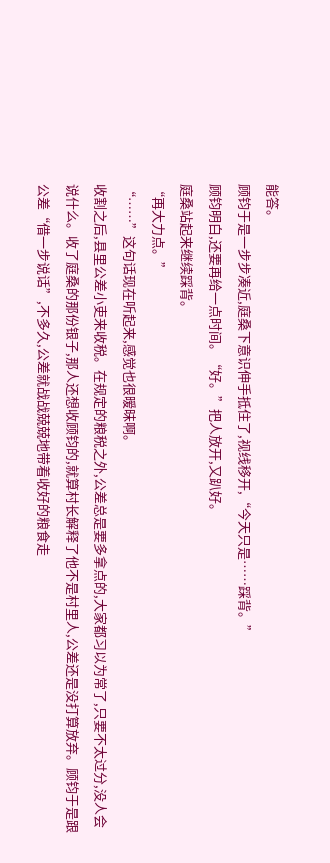能答。
顾钧于是一步步凑近,庭桑下意识伸手抵住了,视线移开,“今天只是……踩背。”
顾钧明白,还要再给一点时间。“好。”把人放开,又趴好。
庭桑站起来继续踩背。
“再大力点。”
“……”这句话现在听起来,感觉也很暧昧啊。
收割之后,县里公差小吏来收税。在规定的粮税之外,公差总是要多拿点的,大家都习以为常了,只要不太过分,没人会说什么。收了庭桑的那份银子,那人还想收顾钧的,就算村长解释了他不是村里人,公差还是没打算放弃。顾钧于是跟公差“借一步说话”,不多久,公差就战战兢兢地带着收好的粮食走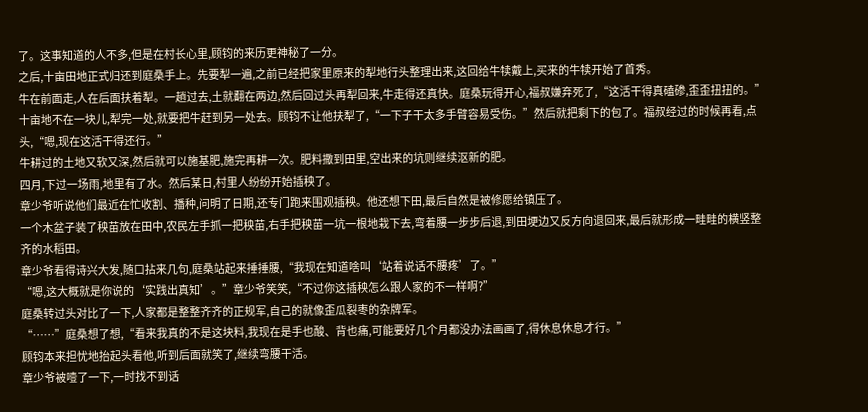了。这事知道的人不多,但是在村长心里,顾钧的来历更神秘了一分。
之后,十亩田地正式归还到庭桑手上。先要犁一遍,之前已经把家里原来的犁地行头整理出来,这回给牛犊戴上,买来的牛犊开始了首秀。
牛在前面走,人在后面扶着犁。一趟过去,土就翻在两边,然后回过头再犁回来,牛走得还真快。庭桑玩得开心,福叔嫌弃死了,“这活干得真磕碜,歪歪扭扭的。”
十亩地不在一块儿,犁完一处,就要把牛赶到另一处去。顾钧不让他扶犁了,“一下子干太多手臂容易受伤。”然后就把剩下的包了。福叔经过的时候再看,点头,“嗯,现在这活干得还行。”
牛耕过的土地又软又深,然后就可以施基肥,施完再耕一次。肥料撒到田里,空出来的坑则继续沤新的肥。
四月,下过一场雨,地里有了水。然后某日,村里人纷纷开始插秧了。
章少爷听说他们最近在忙收割、播种,问明了日期,还专门跑来围观插秧。他还想下田,最后自然是被修愿给镇压了。
一个木盆子装了秧苗放在田中,农民左手抓一把秧苗,右手把秧苗一坑一根地栽下去,弯着腰一步步后退,到田埂边又反方向退回来,最后就形成一畦畦的横竖整齐的水稻田。
章少爷看得诗兴大发,随口拈来几句,庭桑站起来捶捶腰,“我现在知道啥叫‘站着说话不腰疼’了。”
“嗯,这大概就是你说的‘实践出真知’。”章少爷笑笑,“不过你这插秧怎么跟人家的不一样啊?”
庭桑转过头对比了一下,人家都是整整齐齐的正规军,自己的就像歪瓜裂枣的杂牌军。
“……”庭桑想了想,“看来我真的不是这块料,我现在是手也酸、背也痛,可能要好几个月都没办法画画了,得休息休息才行。”
顾钧本来担忧地抬起头看他,听到后面就笑了,继续弯腰干活。
章少爷被噎了一下,一时找不到话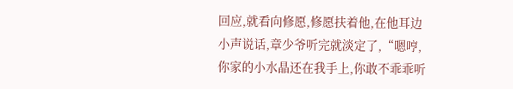回应,就看向修愿,修愿扶着他,在他耳边小声说话,章少爷听完就淡定了,“嗯哼,你家的小水晶还在我手上,你敢不乖乖听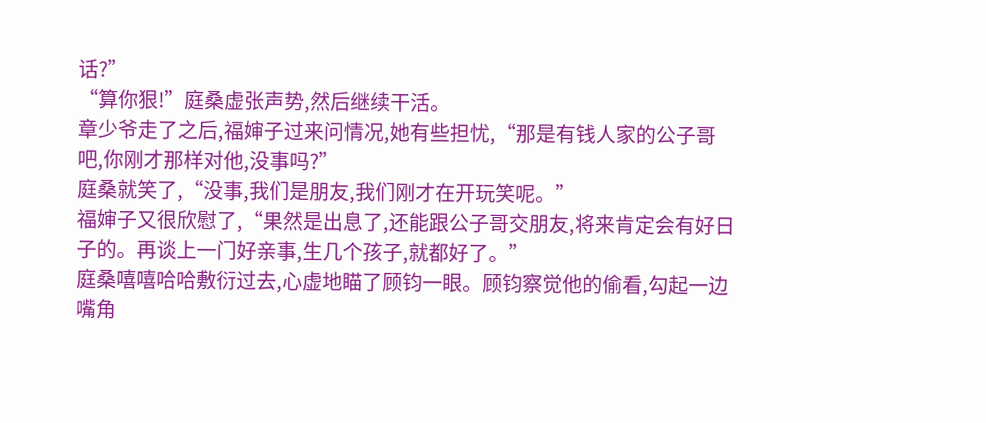话?”
“算你狠!”庭桑虚张声势,然后继续干活。
章少爷走了之后,福婶子过来问情况,她有些担忧,“那是有钱人家的公子哥吧,你刚才那样对他,没事吗?”
庭桑就笑了,“没事,我们是朋友,我们刚才在开玩笑呢。”
福婶子又很欣慰了,“果然是出息了,还能跟公子哥交朋友,将来肯定会有好日子的。再谈上一门好亲事,生几个孩子,就都好了。”
庭桑嘻嘻哈哈敷衍过去,心虚地瞄了顾钧一眼。顾钧察觉他的偷看,勾起一边嘴角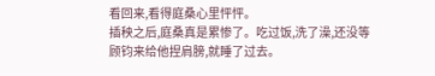看回来,看得庭桑心里怦怦。
插秧之后,庭桑真是累惨了。吃过饭,洗了澡,还没等顾钧来给他捏肩膀,就睡了过去。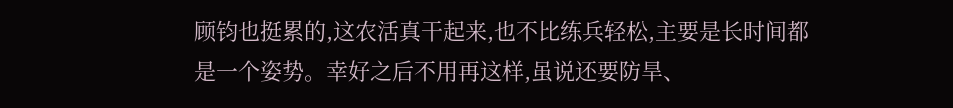顾钧也挺累的,这农活真干起来,也不比练兵轻松,主要是长时间都是一个姿势。幸好之后不用再这样,虽说还要防旱、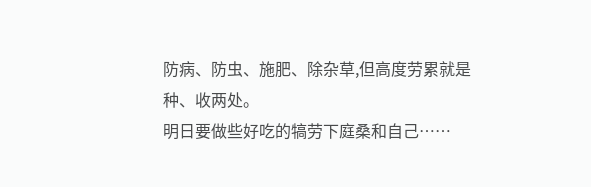防病、防虫、施肥、除杂草,但高度劳累就是种、收两处。
明日要做些好吃的犒劳下庭桑和自己……